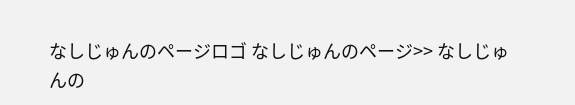なしじゅんのページロゴ なしじゅんのページ>> なしじゅんの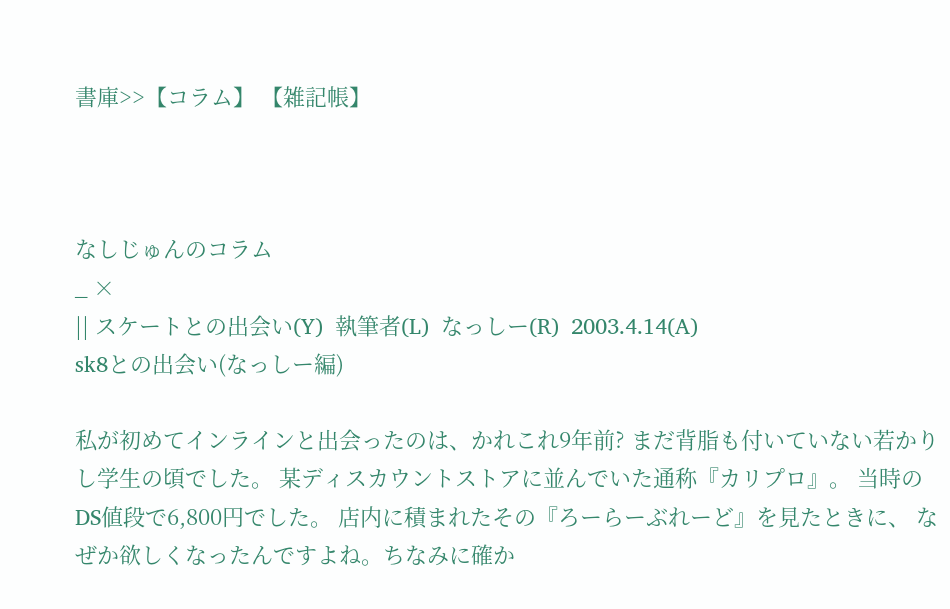書庫>>【コラム】 【雑記帳】



なしじゅんのコラム
_ ×
|| スケートとの出会い(Y)  執筆者(L)  なっしー(R)  2003.4.14(A)
sk8との出会い(なっしー編)

私が初めてインラインと出会ったのは、かれこれ9年前? まだ背脂も付いていない若かりし学生の頃でした。 某ディスカウントストアに並んでいた通称『カリプロ』。 当時のDS値段で6,800円でした。 店内に積まれたその『ろーらーぶれーど』を見たときに、 なぜか欲しくなったんですよね。ちなみに確か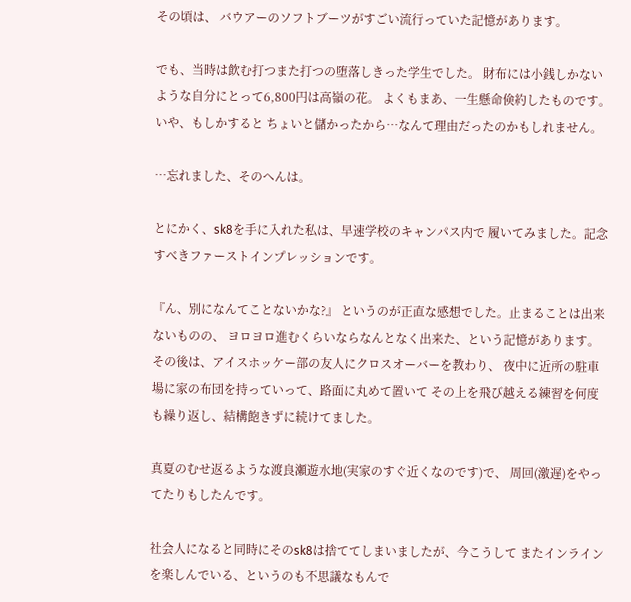その頃は、 バウアーのソフトブーツがすごい流行っていた記憶があります。

でも、当時は飲む打つまた打つの堕落しきった学生でした。 財布には小銭しかないような自分にとって6,800円は高嶺の花。 よくもまあ、一生懸命倹約したものです。いや、もしかすると ちょいと儲かったから…なんて理由だったのかもしれません。

…忘れました、そのへんは。

とにかく、sk8を手に入れた私は、早速学校のキャンパス内で 履いてみました。記念すべきファーストインプレッションです。

『ん、別になんてことないかな?』 というのが正直な感想でした。止まることは出来ないものの、 ヨロヨロ進むくらいならなんとなく出来た、という記憶があります。 その後は、アイスホッケー部の友人にクロスオーバーを教わり、 夜中に近所の駐車場に家の布団を持っていって、路面に丸めて置いて その上を飛び越える練習を何度も繰り返し、結構飽きずに続けてました。

真夏のむせ返るような渡良瀬遊水地(実家のすぐ近くなのです)で、 周回(激遅)をやってたりもしたんです。

社会人になると同時にそのsk8は捨ててしまいましたが、今こうして またインラインを楽しんでいる、というのも不思議なもんで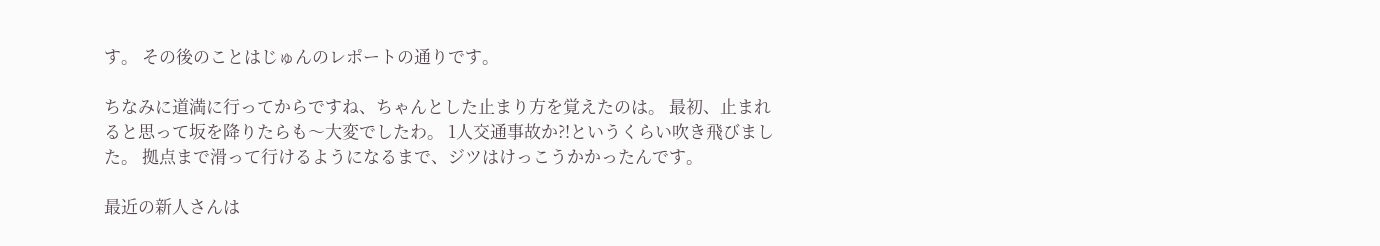す。 その後のことはじゅんのレポートの通りです。

ちなみに道満に行ってからですね、ちゃんとした止まり方を覚えたのは。 最初、止まれると思って坂を降りたらも〜大変でしたわ。 1人交通事故か?!というくらい吹き飛びました。 拠点まで滑って行けるようになるまで、ジツはけっこうかかったんです。

最近の新人さんは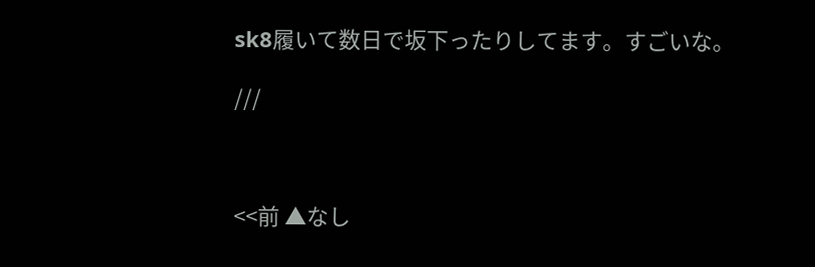sk8履いて数日で坂下ったりしてます。すごいな。

///



<<前 ▲なし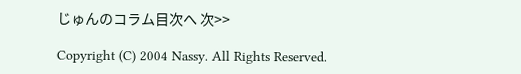じゅんのコラム目次へ 次>>

Copyright (C) 2004 Nassy. All Rights Reserved.